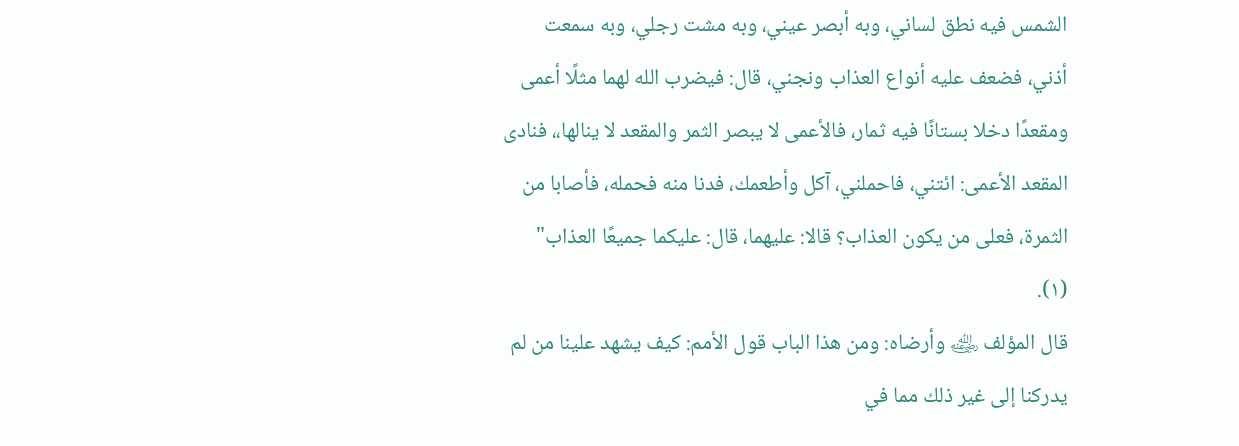الشمس فيه نطق لساني، وبه أبصر عيني، وبه مشت رجلي، وبه سمعت أذني، فضعف عليه أنواع العذاب ونجني، قال: فيضرب الله لهما مثلًا أعمى ومقعدًا دخلا بستانًا فيه ثمار، فالأعمى لا يبصر الثمر والمقعد لا ينالها،، فنادى المقعد الأعمى: ائتني، فاحملني، آكل وأطعمك، فدنا منه فحمله، فأصابا من الثمرة، فعلى من يكون العذاب؟ قالا: عليهما، قال: عليكما جميعًا العذاب" (١).
قال المؤلف ﵁ وأرضاه: ومن هذا الباب قول الأمم: كيف يشهد علينا من لم يدركنا إلى غير ذلك مما في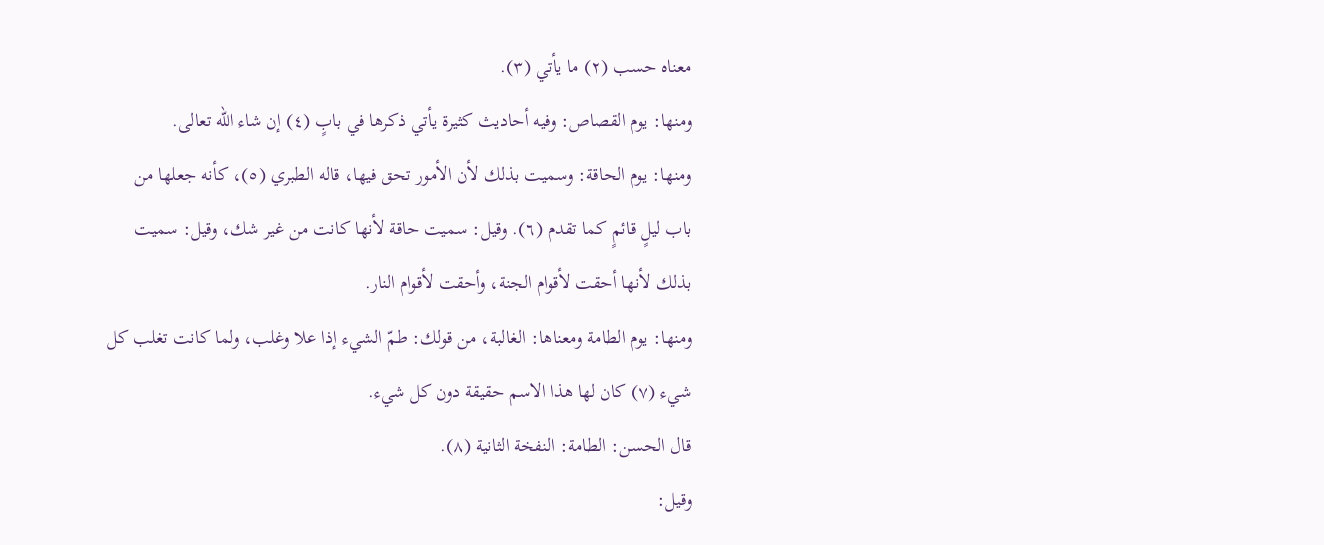معناه حسب (٢) ما يأتي (٣).
ومنها: يوم القصاص: وفيه أحاديث كثيرة يأتي ذكرها في بابٍ (٤) إن شاء الله تعالى.
ومنها: يوم الحاقة: وسميت بذلك لأن الأمور تحق فيها، قاله الطبري (٥)، كأنه جعلها من باب ليلٍ قائمٍ كما تقدم (٦). وقيل: سميت حاقة لأنها كانت من غير شك، وقيل: سميت بذلك لأنها أحقت لأقوام الجنة، وأحقت لأقوام النار.
ومنها: يوم الطامة ومعناها: الغالبة، من قولك: طمّ الشيء إذا علا وغلب، ولما كانت تغلب كل شيء (٧) كان لها هذا الاسم حقيقة دون كل شيء.
قال الحسن: الطامة: النفخة الثانية (٨).
وقيل: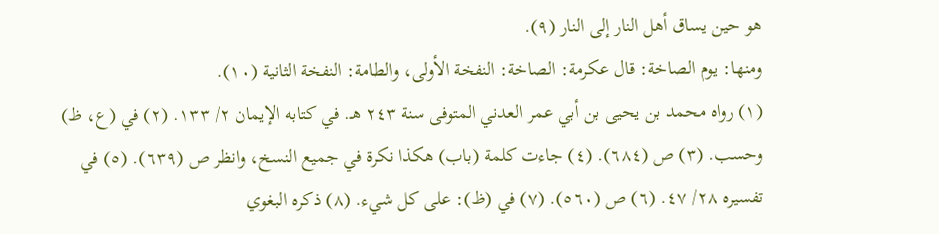هو حين يساق أهل النار إلى النار (٩).
ومنها: يوم الصاخة: قال عكرمة: الصاخة: النفخة الأولى، والطامة: النفخة الثانية (١٠).
(١) رواه محمد بن يحيى بن أبي عمر العدني المتوفى سنة ٢٤٣ هـ. في كتابه الإيمان ٢/ ١٣٣. (٢) في (ع، ظ) وحسب. (٣) ص (٦٨٤). (٤) جاءت كلمة (باب) هكذا نكرة في جميع النسخ، وانظر ص (٦٣٩). (٥) في تفسيره ٢٨/ ٤٧. (٦) ص (٥٦٠). (٧) في (ظ): على كل شيء. (٨) ذكره البغوي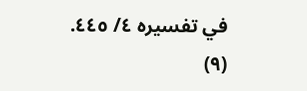في تفسيره ٤/ ٤٤٥. (٩)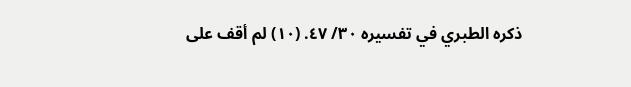ذكره الطبري في تفسيره ٣٠/ ٤٧. (١٠) لم أقف على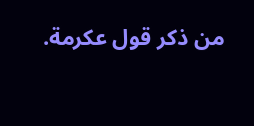من ذكر قول عكرمة.